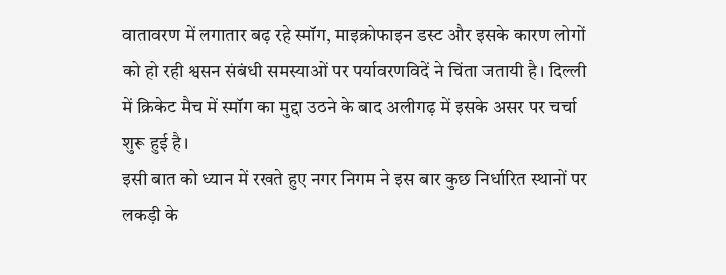वातावरण में लगातार बढ़ रहे स्मॉग, माइक्रोफाइन डस्ट और इसके कारण लोगों को हो रही श्वसन संबंधी समस्याओं पर पर्यावरणविदें ने चिंता जतायी है। दिल्ली में क्रिकेट मैच में स्मॉग का मुद्दा उठने के बाद अलीगढ़ में इसके असर पर चर्चा शुरू हुई है।
इसी बात को ध्यान में रखते हुए नगर निगम ने इस बार कुछ निर्धारित स्थानों पर लकड़ी के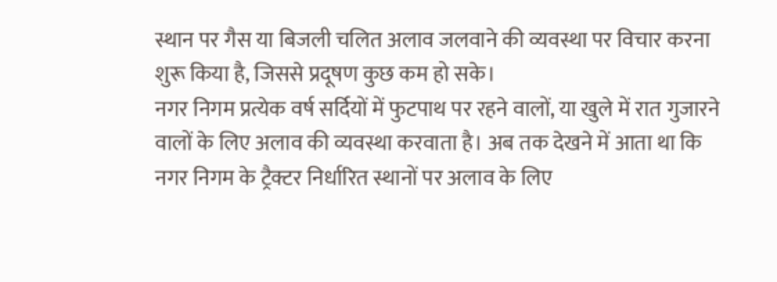स्थान पर गैस या बिजली चलित अलाव जलवाने की व्यवस्था पर विचार करना शुरू किया है, जिससे प्रदूषण कुछ कम हो सके।
नगर निगम प्रत्येक वर्ष सर्दियों में फुटपाथ पर रहने वालों, या खुले में रात गुजारने वालों के लिए अलाव की व्यवस्था करवाता है। अब तक देखने में आता था कि नगर निगम के ट्रैक्टर निर्धारित स्थानों पर अलाव के लिए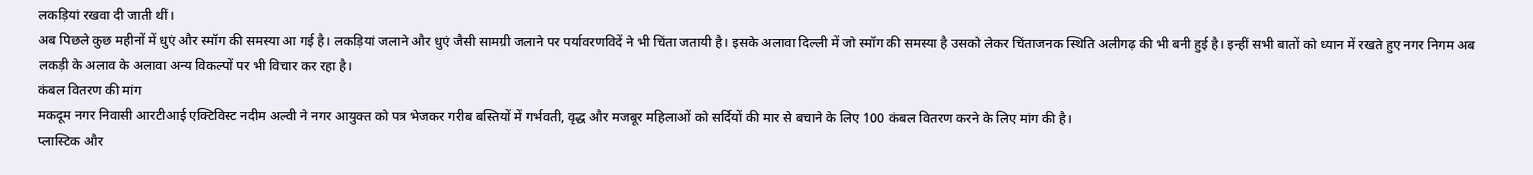लकड़ियां रखवा दी जाती थीं।
अब पिछले कुछ महीनों में धुएं और स्मॉग की समस्या आ गई है। लकड़ियां जलाने और धुएं जैसी सामग्री जलाने पर पर्यावरणविदें ने भी चिंता जतायी है। इसके अलावा दिल्ली में जो स्मॉग की समस्या है उसको लेकर चिंताजनक स्थिति अलीगढ़ की भी बनी हुई है। इन्हीं सभी बातों को ध्यान में रखते हुए नगर निगम अब लकड़ी के अलाव के अलावा अन्य विकल्पों पर भी विचार कर रहा है।
कंबल वितरण की मांग
मकदूम नगर निवासी आरटीआई एक्टिविस्ट नदीम अल्वी ने नगर आयुक्त को पत्र भेजकर गरीब बस्तियों में गर्भवती, वृद्ध और मजबूर महिलाओं को सर्दियों की मार से बचाने के लिए 100 कंबल वितरण करने के लिए मांग की है।
प्लास्टिक और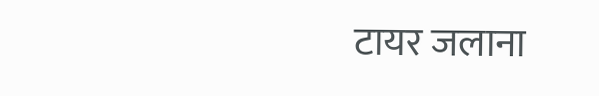टायर जलाना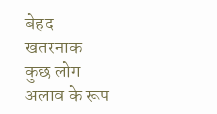बेहद खतरनाक
कुछ लोग अलाव के रूप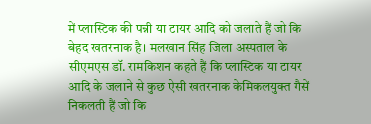में प्लास्टिक की पन्नी या टायर आदि को जलाते हैं जो कि बेहद खतरनाक है। मलखान सिंह जिला अस्पताल के सीएमएस डॉ. रामकिशन कहते हैं कि प्लास्टिक या टायर आदि के जलाने से कुछ ऐसी खतरनाक केमिकलयुक्त गैसें निकलती हैं जो कि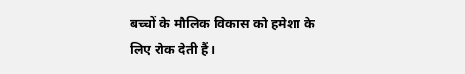बच्चों के मौलिक विकास को हमेशा के लिए रोक देती हैं।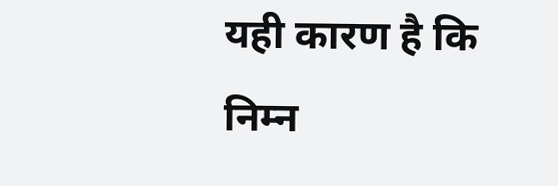यही कारण है कि निम्न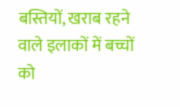बस्तियों, खराब रहने वाले इलाकों में बच्चों को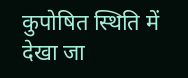कुपोषित स्थिति में देखा जा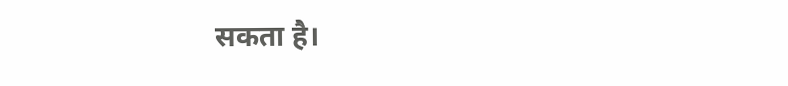सकता है।